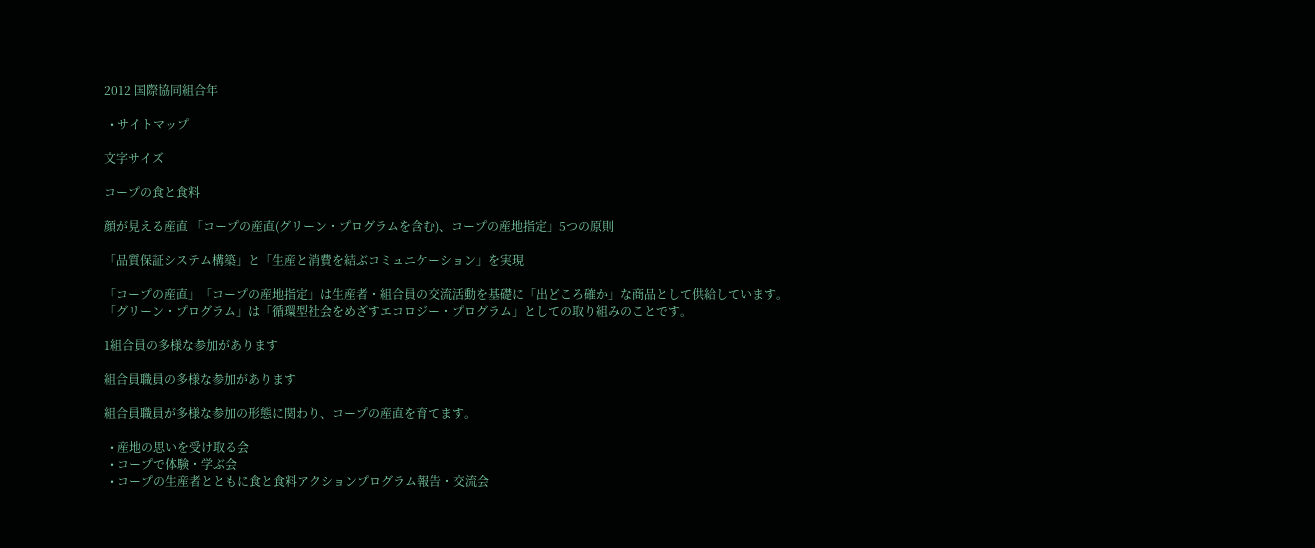2012 国際協同組合年

  • サイトマップ

文字サイズ

コープの食と食料

顔が見える産直 「コープの産直(グリーン・プログラムを含む)、コープの産地指定」5つの原則

「品質保証システム構築」と「生産と消費を結ぶコミュニケーション」を実現

「コープの産直」「コープの産地指定」は生産者・組合員の交流活動を基礎に「出どころ確か」な商品として供給しています。
「グリーン・プログラム」は「循環型社会をめざすエコロジー・プログラム」としての取り組みのことです。

1組合員の多様な参加があります

組合員職員の多様な参加があります

組合員職員が多様な参加の形態に関わり、コープの産直を育てます。

  • 産地の思いを受け取る会
  • コープで体験・学ぶ会
  • コープの生産者とともに食と食料アクションプログラム報告・交流会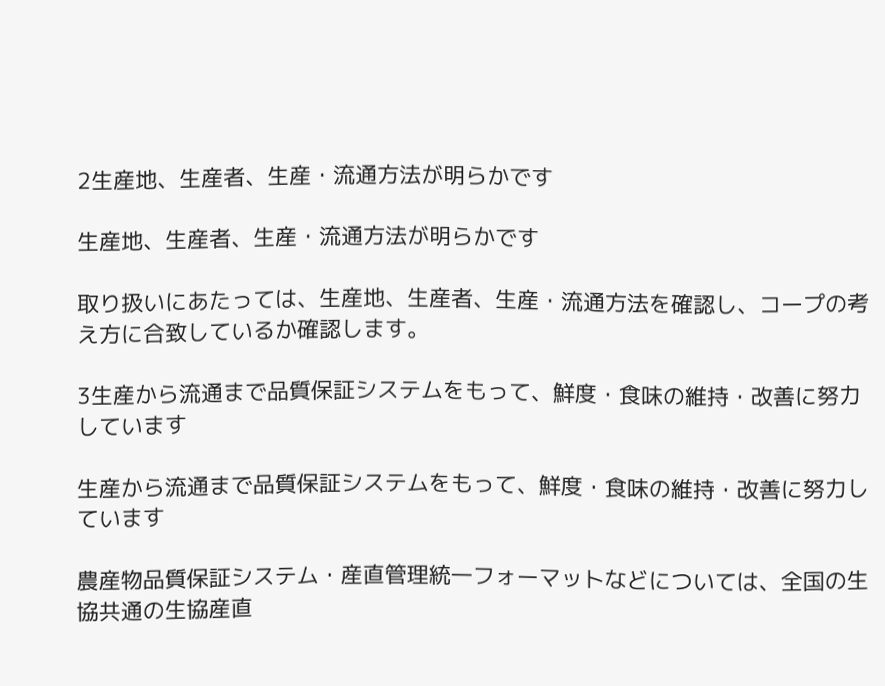2生産地、生産者、生産・流通方法が明らかです

生産地、生産者、生産・流通方法が明らかです

取り扱いにあたっては、生産地、生産者、生産・流通方法を確認し、コープの考え方に合致しているか確認します。

3生産から流通まで品質保証システムをもって、鮮度・食味の維持・改善に努力しています

生産から流通まで品質保証システムをもって、鮮度・食味の維持・改善に努力しています

農産物品質保証システム・産直管理統一フォーマットなどについては、全国の生協共通の生協産直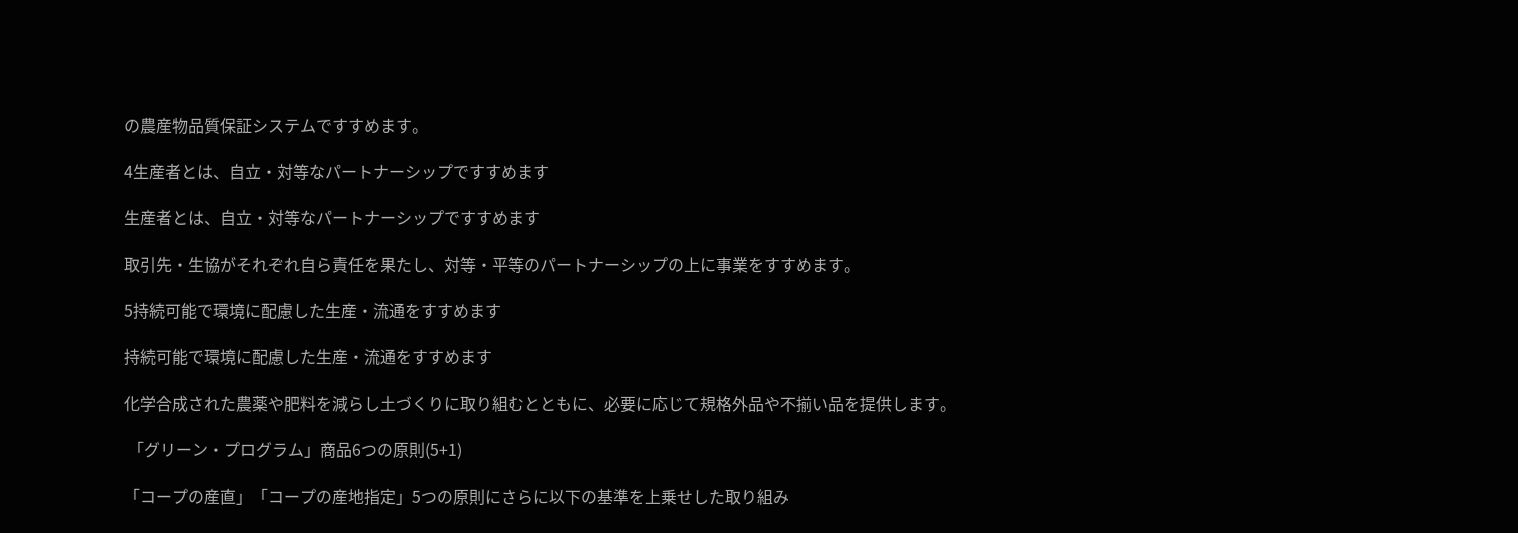の農産物品質保証システムですすめます。

4生産者とは、自立・対等なパートナーシップですすめます

生産者とは、自立・対等なパートナーシップですすめます

取引先・生協がそれぞれ自ら責任を果たし、対等・平等のパートナーシップの上に事業をすすめます。

5持続可能で環境に配慮した生産・流通をすすめます

持続可能で環境に配慮した生産・流通をすすめます

化学合成された農薬や肥料を減らし土づくりに取り組むとともに、必要に応じて規格外品や不揃い品を提供します。

 「グリーン・プログラム」商品6つの原則(5+1)

「コープの産直」「コープの産地指定」5つの原則にさらに以下の基準を上乗せした取り組み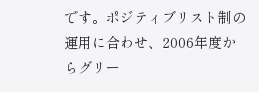です。ポジティブリスト制の運用に合わせ、2006年度からグリー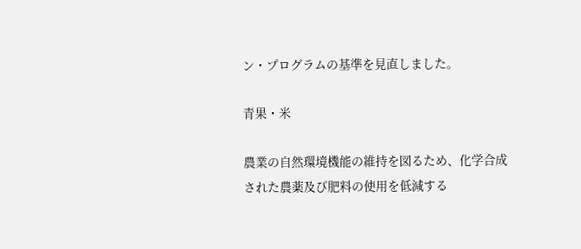ン・プログラムの基準を見直しました。

青果・米

農業の自然環境機能の維持を図るため、化学合成された農薬及び肥料の使用を低減する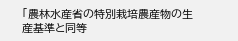「農林水産省の特別栽培農産物の生産基準と同等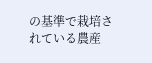の基準で栽培されている農産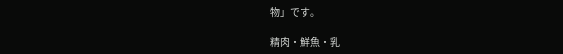物」です。

精肉・鮮魚・乳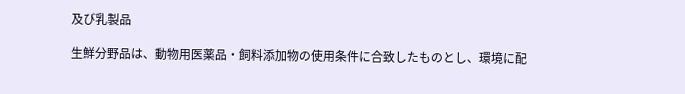及び乳製品

生鮮分野品は、動物用医薬品・飼料添加物の使用条件に合致したものとし、環境に配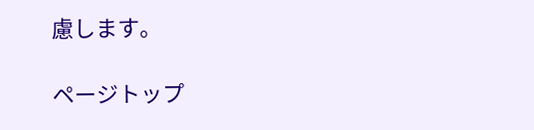慮します。

ページトップ